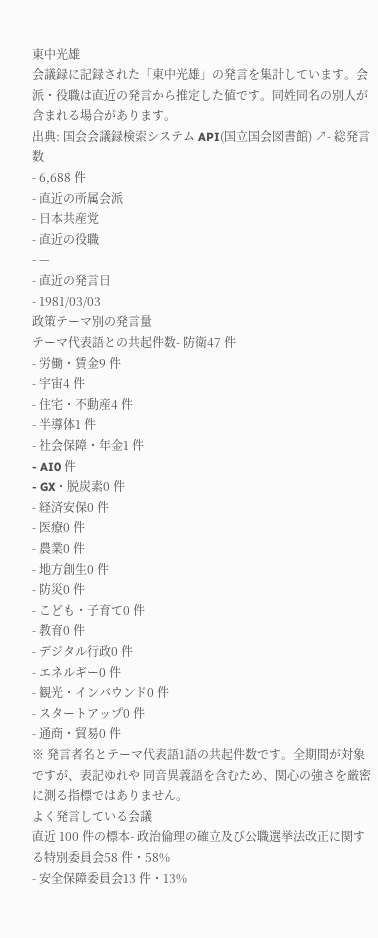東中光雄
会議録に記録された「東中光雄」の発言を集計しています。会派・役職は直近の発言から推定した値です。同姓同名の別人が含まれる場合があります。
出典: 国会会議録検索システム API(国立国会図書館) ↗- 総発言数
- 6,688 件
- 直近の所属会派
- 日本共産党
- 直近の役職
- —
- 直近の発言日
- 1981/03/03
政策テーマ別の発言量
テーマ代表語との共起件数- 防衛47 件
- 労働・賃金9 件
- 宇宙4 件
- 住宅・不動産4 件
- 半導体1 件
- 社会保障・年金1 件
- AI0 件
- GX・脱炭素0 件
- 経済安保0 件
- 医療0 件
- 農業0 件
- 地方創生0 件
- 防災0 件
- こども・子育て0 件
- 教育0 件
- デジタル行政0 件
- エネルギー0 件
- 観光・インバウンド0 件
- スタートアップ0 件
- 通商・貿易0 件
※ 発言者名とテーマ代表語1語の共起件数です。全期間が対象ですが、表記ゆれや 同音異義語を含むため、関心の強さを厳密に測る指標ではありません。
よく発言している会議
直近 100 件の標本- 政治倫理の確立及び公職選挙法改正に関する特別委員会58 件・58%
- 安全保障委員会13 件・13%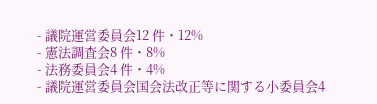- 議院運営委員会12 件・12%
- 憲法調査会8 件・8%
- 法務委員会4 件・4%
- 議院運営委員会国会法改正等に関する小委員会4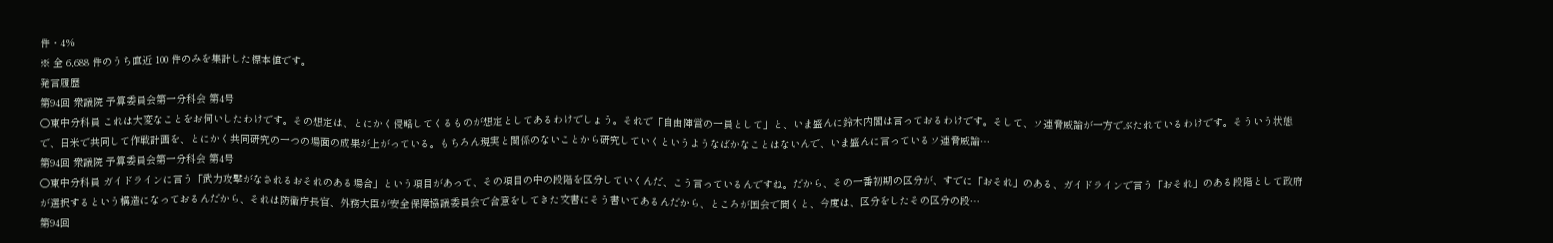件・4%
※ 全 6,688 件のうち直近 100 件のみを集計した標本値です。
発言履歴
第94回 衆議院 予算委員会第一分科会 第4号
○東中分科員 これは大変なことをお伺いしたわけです。その想定は、とにかく侵略してくるものが想定としてあるわけでしょう。それで「自由陣営の一員として」と、いま盛んに鈴木内閣は言っておるわけです。そして、ソ連脅威論が一方でぶたれているわけです。そういう状態で、日米で共同して作戦計画を、とにかく共同研究の一つの場面の成果が上がっている。もちろん現実と関係のないことから研究していくというようなばかなことはないんで、いま盛んに言っているソ連脅威論…
第94回 衆議院 予算委員会第一分科会 第4号
○東中分科員 ガイドラインに言う「武力攻撃がなされるおそれのある場合」という項目があって、その項目の中の段階を区分していくんだ、こう言っているんですね。だから、その一番初期の区分が、すでに「おそれ」のある、ガイドラインで言う「おそれ」のある段階として政府が選択するという構造になっておるんだから、それは防衛庁長官、外務大臣が安全保障協議委員会で合意をしてきた文書にそう書いてあるんだから、ところが国会で聞くと、今度は、区分をしたその区分の段…
第94回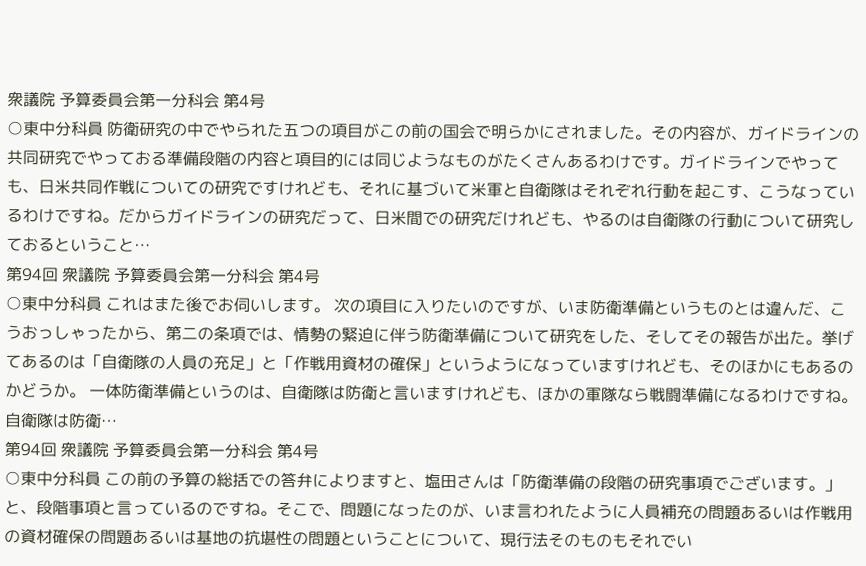衆議院 予算委員会第一分科会 第4号
○東中分科員 防衛研究の中でやられた五つの項目がこの前の国会で明らかにされました。その内容が、ガイドラインの共同研究でやっておる準備段階の内容と項目的には同じようなものがたくさんあるわけです。ガイドラインでやっても、日米共同作戦についての研究ですけれども、それに基づいて米軍と自衛隊はそれぞれ行動を起こす、こうなっているわけですね。だからガイドラインの研究だって、日米間での研究だけれども、やるのは自衛隊の行動について研究しておるということ…
第94回 衆議院 予算委員会第一分科会 第4号
○東中分科員 これはまた後でお伺いします。 次の項目に入りたいのですが、いま防衛準備というものとは違んだ、こうおっしゃったから、第二の条項では、情勢の緊迫に伴う防衛準備について研究をした、そしてその報告が出た。挙げてあるのは「自衛隊の人員の充足」と「作戦用資材の確保」というようになっていますけれども、そのほかにもあるのかどうか。 一体防衛準備というのは、自衛隊は防衛と言いますけれども、ほかの軍隊なら戦闘準備になるわけですね。自衛隊は防衛…
第94回 衆議院 予算委員会第一分科会 第4号
○東中分科員 この前の予算の総括での答弁によりますと、塩田さんは「防衛準備の段階の研究事項でございます。」と、段階事項と言っているのですね。そこで、問題になったのが、いま言われたように人員補充の問題あるいは作戦用の資材確保の問題あるいは基地の抗堪性の問題ということについて、現行法そのものもそれでい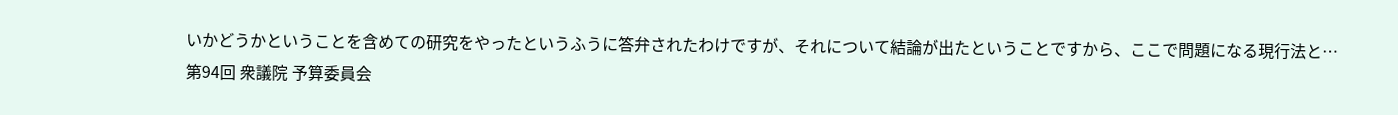いかどうかということを含めての研究をやったというふうに答弁されたわけですが、それについて結論が出たということですから、ここで問題になる現行法と…
第94回 衆議院 予算委員会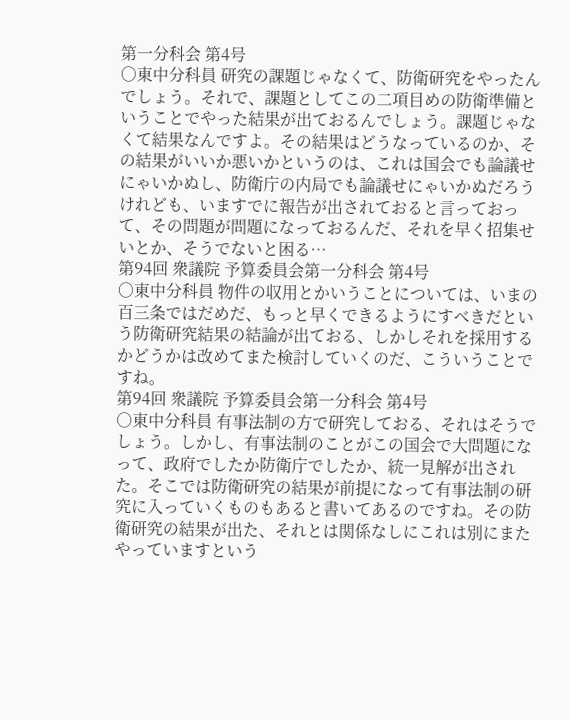第一分科会 第4号
○東中分科員 研究の課題じゃなくて、防衛研究をやったんでしょう。それで、課題としてこの二項目めの防衛準備ということでやった結果が出ておるんでしょう。課題じゃなくて結果なんですよ。その結果はどうなっているのか、その結果がいいか悪いかというのは、これは国会でも論議せにゃいかぬし、防衛庁の内局でも論議せにゃいかぬだろうけれども、いますでに報告が出されておると言っておって、その問題が問題になっておるんだ、それを早く招集せいとか、そうでないと困る…
第94回 衆議院 予算委員会第一分科会 第4号
○東中分科員 物件の収用とかいうことについては、いまの百三条ではだめだ、もっと早くできるようにすべきだという防衛研究結果の結論が出ておる、しかしそれを採用するかどうかは改めてまた検討していくのだ、こういうことですね。
第94回 衆議院 予算委員会第一分科会 第4号
○東中分科員 有事法制の方で研究しておる、それはそうでしょう。しかし、有事法制のことがこの国会で大問題になって、政府でしたか防衛庁でしたか、統一見解が出された。そこでは防衛研究の結果が前提になって有事法制の研究に入っていくものもあると書いてあるのですね。その防衛研究の結果が出た、それとは関係なしにこれは別にまたやっていますという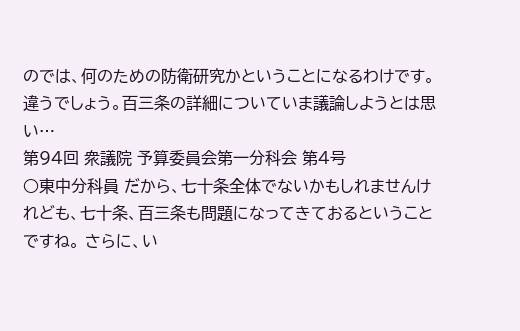のでは、何のための防衛研究かということになるわけです。違うでしょう。百三条の詳細についていま議論しようとは思い…
第94回 衆議院 予算委員会第一分科会 第4号
○東中分科員 だから、七十条全体でないかもしれませんけれども、七十条、百三条も問題になってきておるということですね。 さらに、い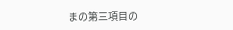まの第三項目の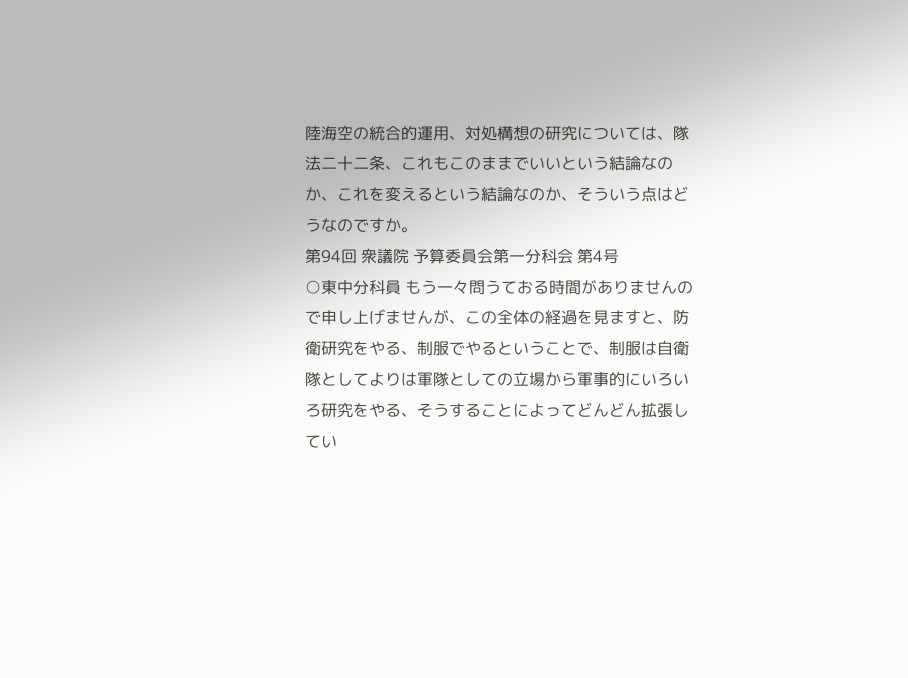陸海空の統合的運用、対処構想の研究については、隊法二十二条、これもこのままでいいという結論なのか、これを変えるという結論なのか、そういう点はどうなのですか。
第94回 衆議院 予算委員会第一分科会 第4号
○東中分科員 もう一々問うておる時間がありませんので申し上げませんが、この全体の経過を見ますと、防衛研究をやる、制服でやるということで、制服は自衛隊としてよりは軍隊としての立場から軍事的にいろいろ研究をやる、そうすることによってどんどん拡張してい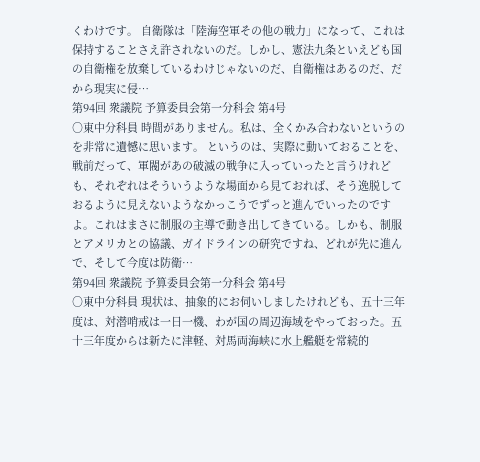くわけです。 自衛隊は「陸海空軍その他の戦力」になって、これは保持することさえ許されないのだ。しかし、憲法九条といえども国の自衛権を放棄しているわけじゃないのだ、自衛権はあるのだ、だから現実に侵…
第94回 衆議院 予算委員会第一分科会 第4号
○東中分科員 時間がありません。私は、全くかみ合わないというのを非常に遺憾に思います。 というのは、実際に動いておることを、戦前だって、軍閥があの破滅の戦争に入っていったと言うけれども、それぞれはそういうような場面から見ておれば、そう逸脱しておるように見えないようなかっこうでずっと進んでいったのですよ。これはまさに制服の主導で動き出してきている。しかも、制服とアメリカとの協議、ガイドラインの研究ですね、どれが先に進んで、そして今度は防衛…
第94回 衆議院 予算委員会第一分科会 第4号
○東中分科員 現状は、抽象的にお伺いしましたけれども、五十三年度は、対潜哨戒は一日一機、わが国の周辺海域をやっておった。五十三年度からは新たに津軽、対馬両海峡に水上艦艇を常続的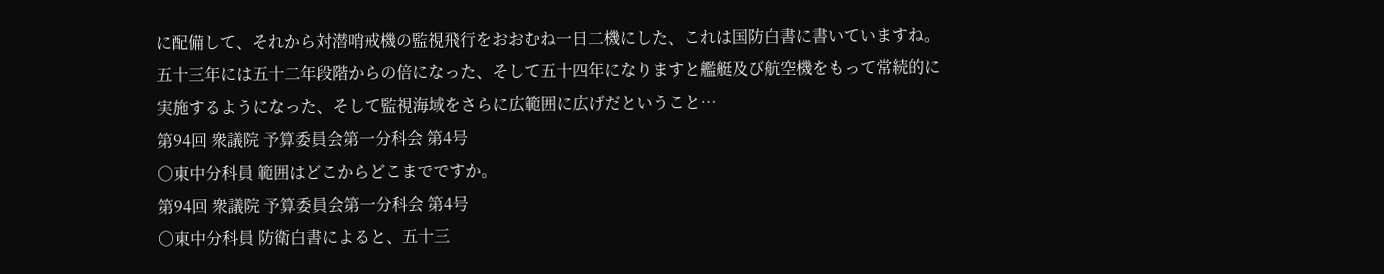に配備して、それから対潜哨戒機の監視飛行をおおむね一日二機にした、これは国防白書に書いていますね。五十三年には五十二年段階からの倍になった、そして五十四年になりますと艦艇及び航空機をもって常続的に実施するようになった、そして監視海域をさらに広範囲に広げだということ…
第94回 衆議院 予算委員会第一分科会 第4号
○東中分科員 範囲はどこからどこまでですか。
第94回 衆議院 予算委員会第一分科会 第4号
○東中分科員 防衛白書によると、五十三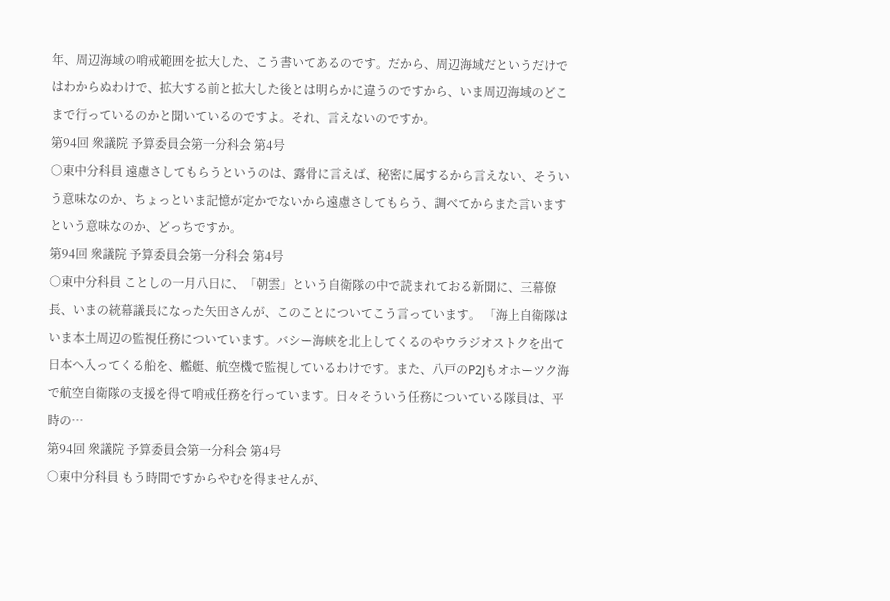年、周辺海域の哨戒範囲を拡大した、こう書いてあるのです。だから、周辺海域だというだけではわからぬわけで、拡大する前と拡大した後とは明らかに違うのですから、いま周辺海域のどこまで行っているのかと聞いているのですよ。それ、言えないのですか。
第94回 衆議院 予算委員会第一分科会 第4号
○東中分科員 遠慮さしてもらうというのは、露骨に言えば、秘密に属するから言えない、そういう意味なのか、ちょっといま記憶が定かでないから遠慮さしてもらう、調べてからまた言いますという意味なのか、どっちですか。
第94回 衆議院 予算委員会第一分科会 第4号
○東中分科員 ことしの一月八日に、「朝雲」という自衛隊の中で読まれておる新聞に、三幕僚長、いまの統幕議長になった矢田さんが、このことについてこう言っています。 「海上自衛隊はいま本土周辺の監視任務についています。バシー海峡を北上してくるのやウラジオストクを出て日本へ入ってくる船を、艦艇、航空機で監視しているわけです。また、八戸のP2Jもオホーツク海で航空自衛隊の支援を得て哨戒任務を行っています。日々そういう任務についている隊員は、平時の…
第94回 衆議院 予算委員会第一分科会 第4号
○東中分科員 もう時間ですからやむを得ませんが、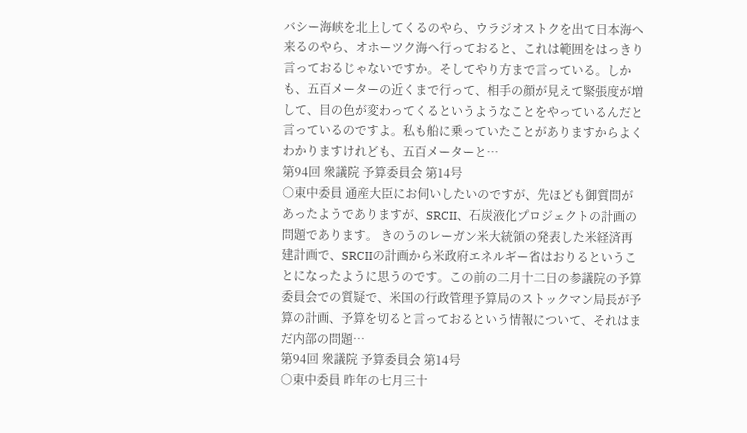バシー海峡を北上してくるのやら、ウラジオストクを出て日本海へ来るのやら、オホーツク海へ行っておると、これは範囲をはっきり言っておるじゃないですか。そしてやり方まで言っている。しかも、五百メーターの近くまで行って、相手の顔が見えて緊張度が増して、目の色が変わってくるというようなことをやっているんだと言っているのですよ。私も船に乗っていたことがありますからよくわかりますけれども、五百メーターと…
第94回 衆議院 予算委員会 第14号
○東中委員 通産大臣にお伺いしたいのですが、先ほども御質問があったようでありますが、SRCII、石炭液化プロジェクトの計画の問題であります。 きのうのレーガン米大統領の発表した米経済再建計画で、SRCIIの計画から米政府エネルギー省はおりるということになったように思うのです。この前の二月十二日の参議院の予算委員会での質疑で、米国の行政管理予算局のストックマン局長が予算の計画、予算を切ると言っておるという情報について、それはまだ内部の問題…
第94回 衆議院 予算委員会 第14号
○東中委員 昨年の七月三十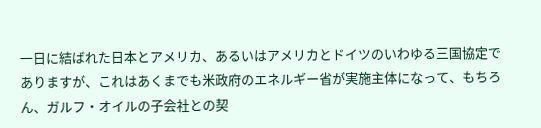一日に結ばれた日本とアメリカ、あるいはアメリカとドイツのいわゆる三国協定でありますが、これはあくまでも米政府のエネルギー省が実施主体になって、もちろん、ガルフ・オイルの子会社との契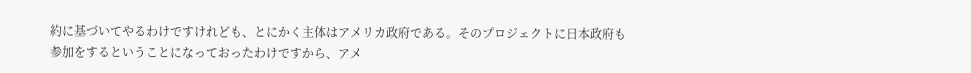約に基づいてやるわけですけれども、とにかく主体はアメリカ政府である。そのプロジェクトに日本政府も参加をするということになっておったわけですから、アメ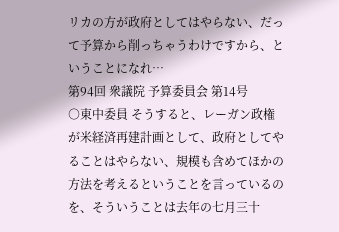リカの方が政府としてはやらない、だって予算から削っちゃうわけですから、ということになれ…
第94回 衆議院 予算委員会 第14号
○東中委員 そうすると、レーガン政権が米経済再建計画として、政府としてやることはやらない、規模も含めてほかの方法を考えるということを言っているのを、そういうことは去年の七月三十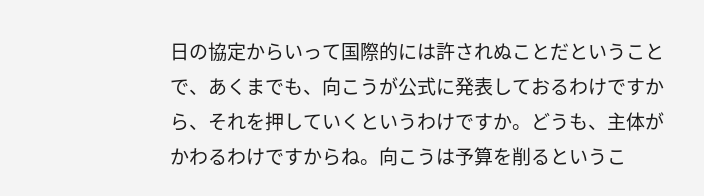日の協定からいって国際的には許されぬことだということで、あくまでも、向こうが公式に発表しておるわけですから、それを押していくというわけですか。どうも、主体がかわるわけですからね。向こうは予算を削るというこ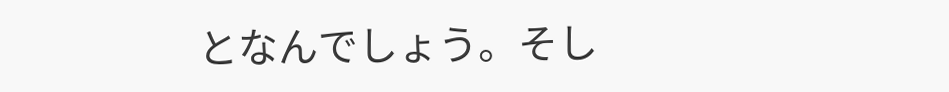となんでしょう。そし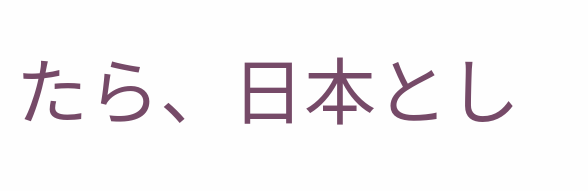たら、日本とし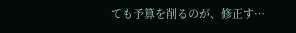ても予算を削るのが、修正す…